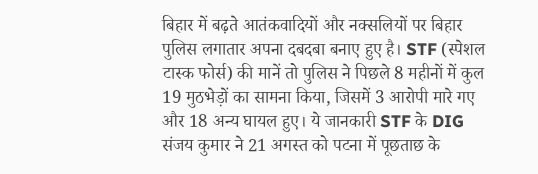बिहार में बढ़ते आतंकवादियों और नक्सलियों पर बिहार पुलिस लगातार अपना दबदबा बनाए हुए है। STF (स्पेशल टास्क फोर्स) की मानें तो पुलिस ने पिछले 8 महीनों में कुल 19 मुठभेड़ों का सामना किया, जिसमें 3 आरोपी मारे गए और 18 अन्य घायल हुए। ये जानकारी STF के DIG संजय कुमार ने 21 अगस्त को पटना में पूछताछ के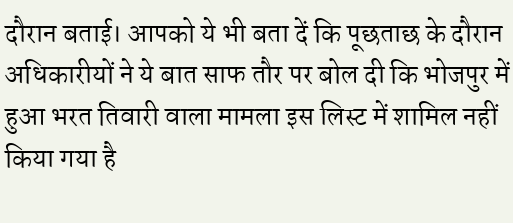दौरान बताई। आपको ये भी बता दें कि पूछताछ के दौरान अधिकारीयों ने ये बात साफ तौर पर बोल दी कि भोजपुर में हुआ भरत तिवारी वाला मामला इस लिस्ट में शामिल नहीं किया गया है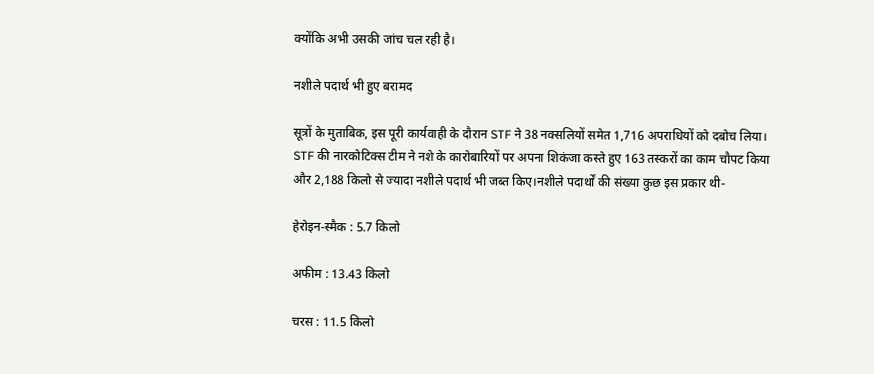क्योंकि अभी उसकी जांच चल रही है।

नशीले पदार्थ भी हुए बरामद

सूत्रों के मुताबिक, इस पूरी कार्यवाही के दौरान STF ने 38 नक्सलियों समेत 1,716 अपराधियों को दबोच लिया। STF की नारकोटिक्स टीम ने नशे के कारोबारियों पर अपना शिकंजा कस्ते हुए 163 तस्करों का काम चौपट किया और 2,188 किलो से ज्यादा नशीले पदार्थ भी जब्त किए।नशीले पदार्थों की संख्या कुछ इस प्रकार थी-

हेरोइन-स्मैक : 5.7 किलो

अफीम : 13.43 किलो

चरस : 11.5 किलो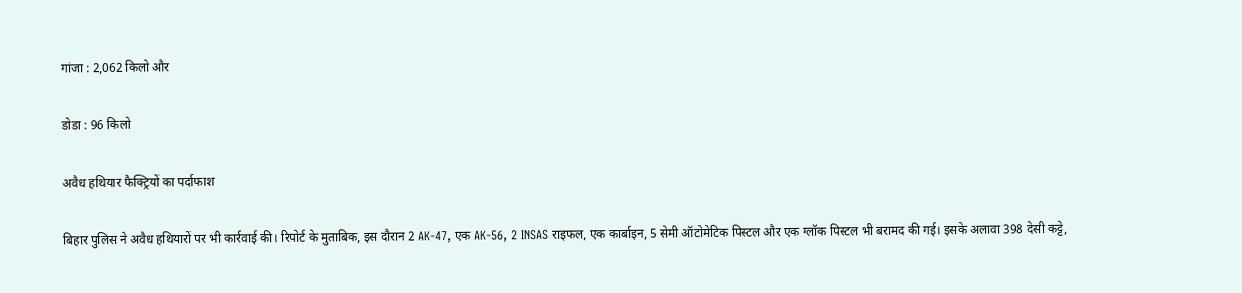गांजा : 2,062 किलो और

डोडा : 96 किलो

अवैध हथियार फैक्ट्रियों का पर्दाफाश

बिहार पुलिस ने अवैध हथियारों पर भी कार्रवाई की। रिपोर्ट के मुताबिक, इस दौरान 2 AK-47, एक AK-56, 2 INSAS राइफल, एक कार्बाइन, 5 सेमी ऑटोमेटिक पिस्टल और एक ग्लॉक पिस्टल भी बरामद की गई। इसके अलावा 398 देसी कट्टे,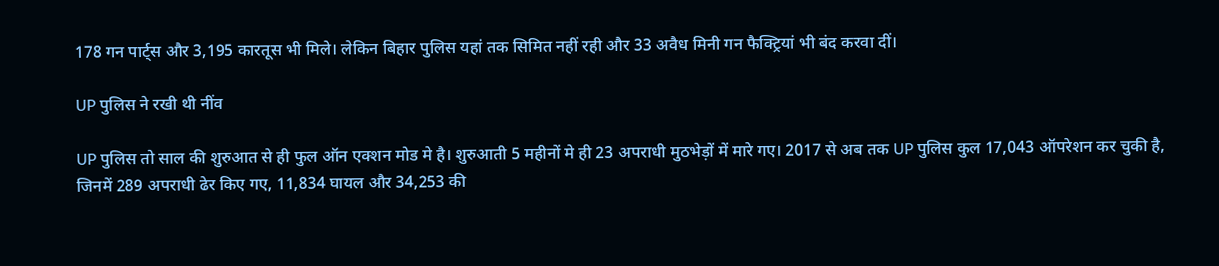178 गन पार्ट्स और 3,195 कारतूस भी मिले। लेकिन बिहार पुलिस यहां तक सिमित नहीं रही और 33 अवैध मिनी गन फैक्ट्रियां भी बंद करवा दीं।

UP पुलिस ने रखी थी नींव

UP पुलिस तो साल की शुरुआत से ही फुल ऑन एक्शन मोड मे है। शुरुआती 5 महीनों मे ही 23 अपराधी मुठभेड़ों में मारे गए। 2017 से अब तक UP पुलिस कुल 17,043 ऑपरेशन कर चुकी है, जिनमें 289 अपराधी ढेर किए गए, 11,834 घायल और 34,253 की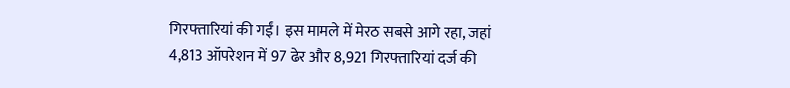गिरफ्तारियां की गईं। इस मामले में मेरठ सबसे आगे रहा, जहां 4,813 ऑपरेशन में 97 ढेर और 8,921 गिरफ्तारियां दर्ज की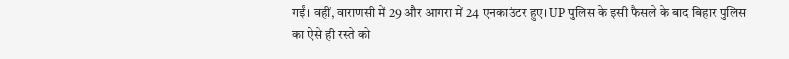गईं। वहीं, वाराणसी में 29 और आगरा में 24 एनकाउंटर हुए। UP पुलिस के इसी फैसले के बाद बिहार पुलिस का ऐसे ही रस्ते को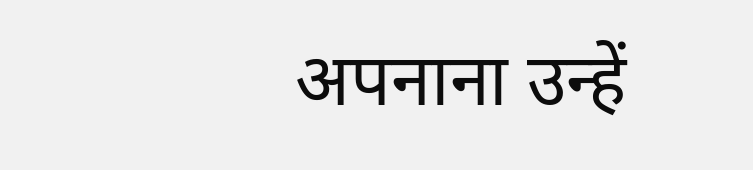अपनाना उन्हें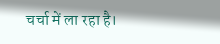चर्चा में ला रहा है।